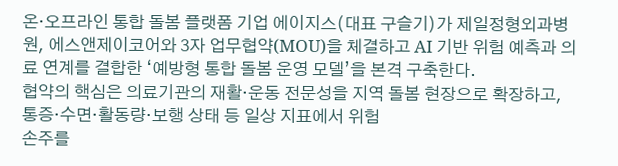온·오프라인 통합 돌봄 플랫폼 기업 에이지스(대표 구슬기)가 제일정형외과병원, 에스앤제이코어와 3자 업무협약(MOU)을 체결하고 AI 기반 위험 예측과 의료 연계를 결합한 ‘예방형 통합 돌봄 운영 모델’을 본격 구축한다.
협약의 핵심은 의료기관의 재활·운동 전문성을 지역 돌봄 현장으로 확장하고, 통증·수면·활동량·보행 상태 등 일상 지표에서 위험
손주를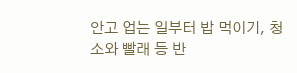안고 업는 일부터 밥 먹이기, 청소와 빨래 등 반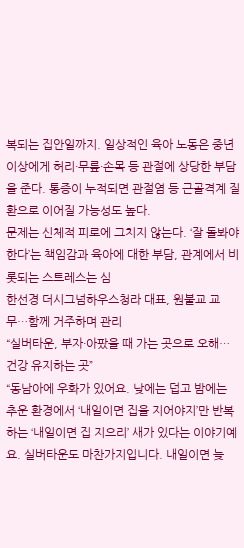복되는 집안일까지. 일상적인 육아 노동은 중년 이상에게 허리·무릎·손목 등 관절에 상당한 부담을 준다. 통증이 누적되면 관절염 등 근골격계 질환으로 이어질 가능성도 높다.
문제는 신체적 피로에 그치지 않는다. ‘잘 돌봐야 한다’는 책임감과 육아에 대한 부담, 관계에서 비롯되는 스트레스는 심
한선경 더시그넘하우스청라 대표, 원불교 교무…함께 거주하며 관리
“실버타운, 부자·아팠을 때 가는 곳으로 오해…건강 유지하는 곳”
“동남아에 우화가 있어요. 낮에는 덥고 밤에는 추운 환경에서 ‘내일이면 집을 지어야지’만 반복하는 ‘내일이면 집 지으리’ 새가 있다는 이야기예요. 실버타운도 마찬가지입니다. 내일이면 늦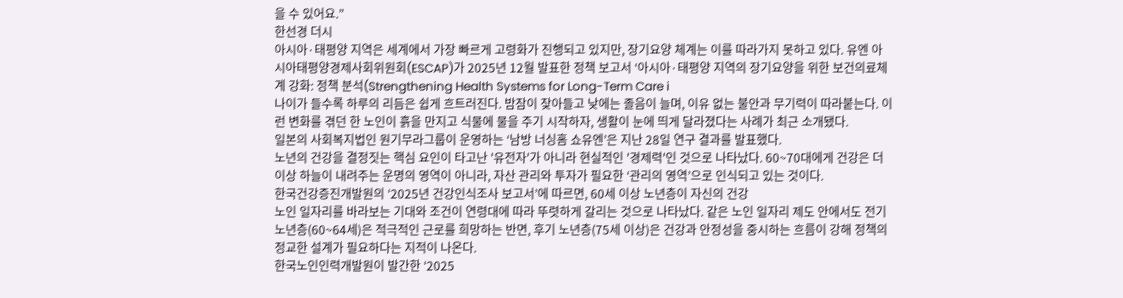을 수 있어요.”
한선경 더시
아시아·태평양 지역은 세계에서 가장 빠르게 고령화가 진행되고 있지만, 장기요양 체계는 이를 따라가지 못하고 있다. 유엔 아시아태평양경제사회위원회(ESCAP)가 2025년 12월 발표한 정책 보고서 ‘아시아·태평양 지역의 장기요양을 위한 보건의료체계 강화: 정책 분석(Strengthening Health Systems for Long-Term Care i
나이가 들수록 하루의 리듬은 쉽게 흐트러진다. 밤잠이 잦아들고 낮에는 졸음이 늘며, 이유 없는 불안과 무기력이 따라붙는다. 이런 변화를 겪던 한 노인이 흙을 만지고 식물에 물을 주기 시작하자, 생활이 눈에 띄게 달라졌다는 사례가 최근 소개됐다.
일본의 사회복지법인 원기무라그룹이 운영하는 ‘남방 너싱홈 쇼유엔’은 지난 28일 연구 결과를 발표했다.
노년의 건강을 결정짓는 핵심 요인이 타고난 '유전자'가 아니라 현실적인 '경제력'인 것으로 나타났다. 60~70대에게 건강은 더 이상 하늘이 내려주는 운명의 영역이 아니라, 자산 관리와 투자가 필요한 ‘관리의 영역’으로 인식되고 있는 것이다.
한국건강증진개발원의 ‘2025년 건강인식조사 보고서’에 따르면, 60세 이상 노년층이 자신의 건강
노인 일자리를 바라보는 기대와 조건이 연령대에 따라 뚜렷하게 갈리는 것으로 나타났다. 같은 노인 일자리 제도 안에서도 전기 노년층(60~64세)은 적극적인 근로를 희망하는 반면, 후기 노년층(75세 이상)은 건강과 안정성을 중시하는 흐름이 강해 정책의 정교한 설계가 필요하다는 지적이 나온다.
한국노인인력개발원이 발간한 ‘2025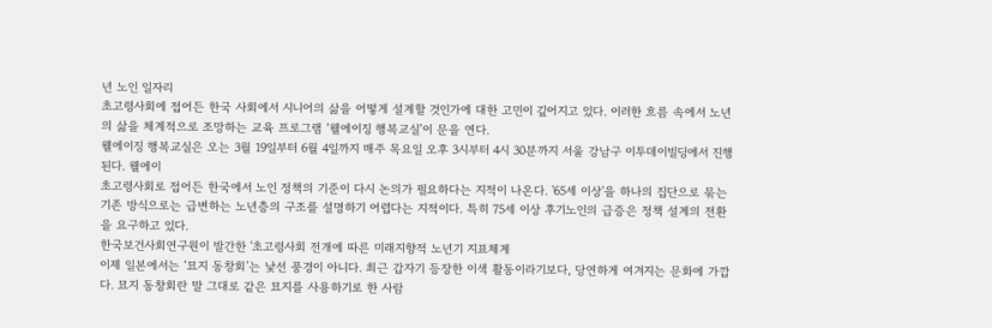년 노인 일자리
초고령사회에 접어든 한국 사회에서 시니어의 삶을 어떻게 설계할 것인가에 대한 고민이 깊어지고 있다. 이러한 흐름 속에서 노년의 삶을 체계적으로 조망하는 교육 프로그램 ‘웰에이징 행복교실’이 문을 연다.
웰에이징 행복교실은 오는 3월 19일부터 6월 4일까지 매주 목요일 오후 3시부터 4시 30분까지 서울 강남구 이투데이빌딩에서 진행된다. 웰에이
초고령사회로 접어든 한국에서 노인 정책의 기준이 다시 논의가 필요하다는 지적이 나온다. '65세 이상'을 하나의 집단으로 묶는 기존 방식으로는 급변하는 노년층의 구조를 설명하기 어렵다는 지적이다. 특히 75세 이상 후기노인의 급증은 정책 설계의 전환을 요구하고 있다.
한국보건사회연구원이 발간한 '초고령사회 전개에 따른 미래지향적 노년기 지표체계
이제 일본에서는 ‘묘지 동창회’는 낯선 풍경이 아니다. 최근 갑자기 등장한 이색 활동이라기보다, 당연하게 여겨지는 문화에 가깝다. 묘지 동창회란 말 그대로 같은 묘지를 사용하기로 한 사람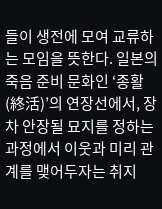들이 생전에 모여 교류하는 모임을 뜻한다. 일본의 죽음 준비 문화인 ‘종활(終活)’의 연장선에서, 장차 안장될 묘지를 정하는 과정에서 이웃과 미리 관계를 맺어두자는 취지